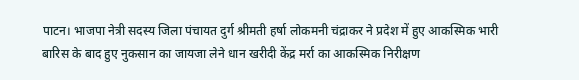पाटन। भाजपा नेत्री सदस्य जिला पंचायत दुर्ग श्रीमती हर्षा लोकमनी चंद्राकर ने प्रदेश में हुए आकस्मिक भारी बारिस के बाद हुए नुकसान का जायजा लेने धान खरीदी केंद्र मर्रा का आकस्मिक निरीक्षण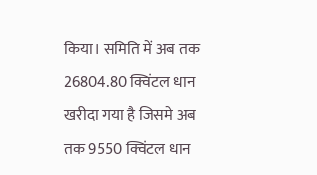किया। समिति में अब तक 26804.80 क्विंटल धान खरीदा गया है जिसमे अब तक 9550 क्विंटल धान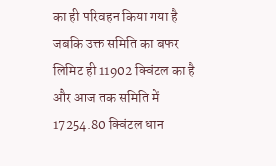का ही परिवहन किया गया है जबकि उक्त समिति का बफर लिमिट ही 11902 क्विंटल का है और आज तक समिति में 17254.80 क्विंटल धान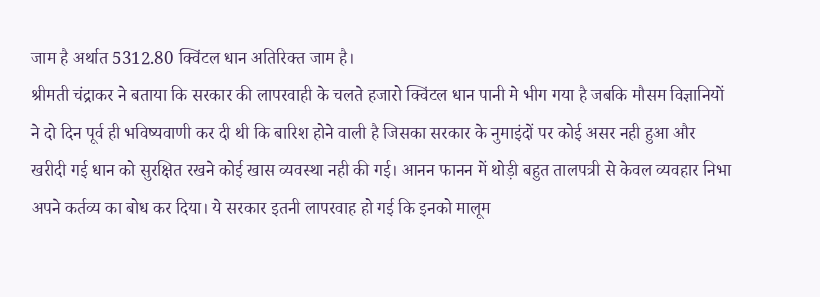जाम है अर्थात 5312.80 क्विंटल धान अतिरिक्त जाम है।
श्रीमती चंद्राकर ने बताया कि सरकार की लापरवाही के चलते हजारो क्विंटल धान पानी मे भीग गया है जबकि मौसम विज्ञानियों ने दो दिन पूर्व ही भविष्यवाणी कर दी थी कि बारिश होने वाली है जिसका सरकार के नुमाइंदों पर कोई असर नही हुआ और खरीदी गई धान को सुरक्षित रखने कोई खास व्यवस्था नही की गई। आनन फानन में थोड़ी बहुत तालपत्री से केवल व्यवहार निभा अपने कर्तव्य का बोध कर दिया। ये सरकार इतनी लापरवाह हो गई कि इनको मालूम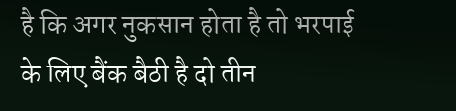है कि अगर नुकसान होता है तो भरपाई के लिए बैंक बैठी है दो तीन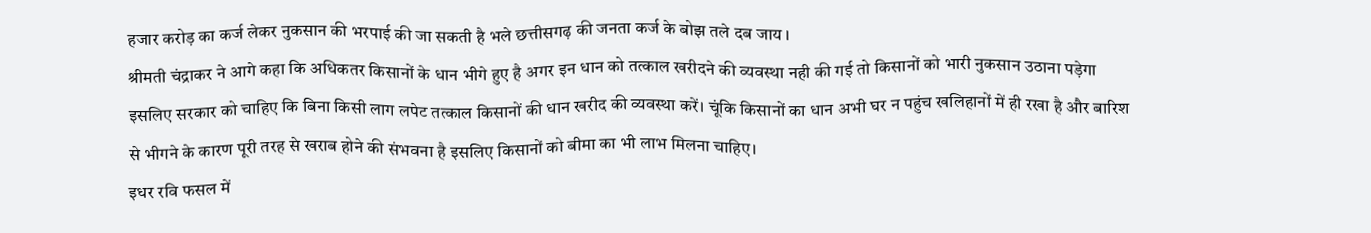हजार करोड़ का कर्ज लेकर नुकसान की भरपाई की जा सकती है भले छत्तीसगढ़ की जनता कर्ज के बोझ तले दब जाय ।
श्रीमती चंद्राकर ने आगे कहा कि अधिकतर किसानों के धान भीगे हुए है अगर इन धान को तत्काल खरीदने की व्यवस्था नही की गई तो किसानों को भारी नुकसान उठाना पड़ेगा इसलिए सरकार को चाहिए कि बिना किसी लाग लपेट तत्काल किसानों की धान खरीद की व्यवस्था करें। चूंकि किसानों का धान अभी घर न पहुंच खलिहानों में ही रखा है और बारिश से भीगने के कारण पूरी तरह से खराब होने की संभवना है इसलिए किसानों को बीमा का भी लाभ मिलना चाहिए।
इधर रवि फसल में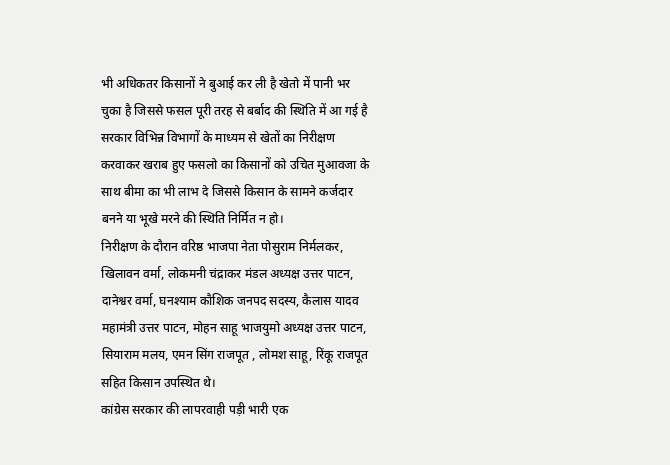भी अधिकतर किसानों ने बुआई कर ली है खेतो में पानी भर चुका है जिससे फसल पूरी तरह से बर्बाद की स्थिति में आ गई है सरकार विभिन्न विभागों के माध्यम से खेतों का निरीक्षण करवाकर खराब हुए फसलो का किसानों को उचित मुआवजा के साथ बीमा का भी लाभ दे जिससे किसान के सामने कर्जदार बनने या भूखे मरने की स्थिति निर्मित न हो।
निरीक्षण के दौरान वरिष्ठ भाजपा नेता पोसुराम निर्मलकर, खिलावन वर्मा, लोकमनी चंद्राकर मंडल अध्यक्ष उत्तर पाटन, दानेश्वर वर्मा, घनश्याम कौशिक जनपद सदस्य, कैलास यादव महामंत्री उत्तर पाटन, मोहन साहू भाजयुमो अध्यक्ष उत्तर पाटन, सियाराम मलय, एमन सिंग राजपूत , लोमश साहू, रिंकू राजपूत सहित किसान उपस्थित थे।
कांग्रेस सरकार की लापरवाही पड़ी भारी एक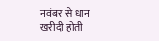नवंबर से धान खरीदी होती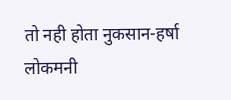तो नही होता नुकसान-हर्षा लोकमनी